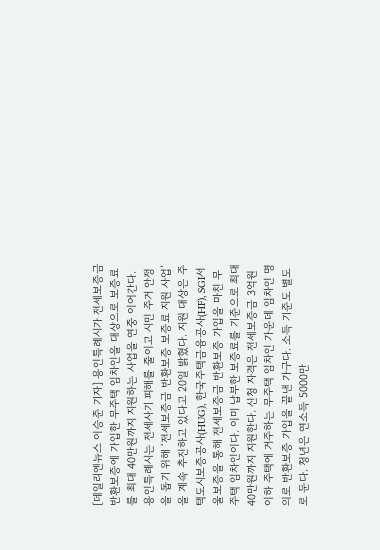[데일리엔뉴스 이승준 기자] 용인특례시가 전세보증금 반환보증에 가입한 무주택 임차인을 대상으로 보증료를 최대 40만원까지 지원하는 사업을 연중 이어간다. 용인특례시는 전세사기 피해를 줄이고 시민 주거 안정을 돕기 위해 ‘전세보증금 반환보증 보증료 지원 사업’을 계속 추진하고 있다고 20일 밝혔다. 지원 대상은 주택도시보증공사(HUG), 한국주택금융공사(HF), SGI서울보증을 통해 전세보증금 반환보증 가입을 마친 무주택 임차인이다. 이미 납부한 보증료를 기준으로 최대 40만원까지 지원한다. 신청 자격은 전세보증금 3억원 이하 주택에 거주하는 무주택 임차인 가운데 임차인 명의로 반환보증 가입을 끝낸 가구다. 소득 기준도 별도로 둔다. 청년은 연소득 5000만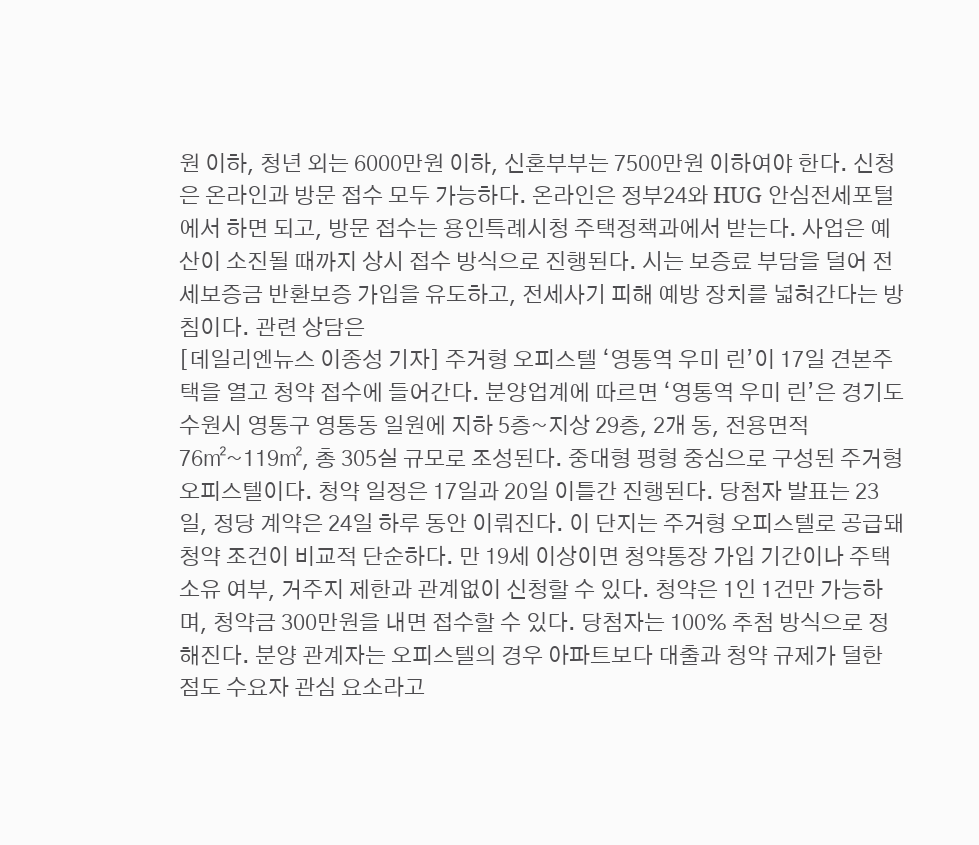원 이하, 청년 외는 6000만원 이하, 신혼부부는 7500만원 이하여야 한다. 신청은 온라인과 방문 접수 모두 가능하다. 온라인은 정부24와 HUG 안심전세포털에서 하면 되고, 방문 접수는 용인특례시청 주택정책과에서 받는다. 사업은 예산이 소진될 때까지 상시 접수 방식으로 진행된다. 시는 보증료 부담을 덜어 전세보증금 반환보증 가입을 유도하고, 전세사기 피해 예방 장치를 넓혀간다는 방침이다. 관련 상담은
[데일리엔뉴스 이종성 기자] 주거형 오피스텔 ‘영통역 우미 린’이 17일 견본주택을 열고 청약 접수에 들어간다. 분양업계에 따르면 ‘영통역 우미 린’은 경기도 수원시 영통구 영통동 일원에 지하 5층~지상 29층, 2개 동, 전용면적 76㎡~119㎡, 총 305실 규모로 조성된다. 중대형 평형 중심으로 구성된 주거형 오피스텔이다. 청약 일정은 17일과 20일 이틀간 진행된다. 당첨자 발표는 23일, 정당 계약은 24일 하루 동안 이뤄진다. 이 단지는 주거형 오피스텔로 공급돼 청약 조건이 비교적 단순하다. 만 19세 이상이면 청약통장 가입 기간이나 주택 소유 여부, 거주지 제한과 관계없이 신청할 수 있다. 청약은 1인 1건만 가능하며, 청약금 300만원을 내면 접수할 수 있다. 당첨자는 100% 추첨 방식으로 정해진다. 분양 관계자는 오피스텔의 경우 아파트보다 대출과 청약 규제가 덜한 점도 수요자 관심 요소라고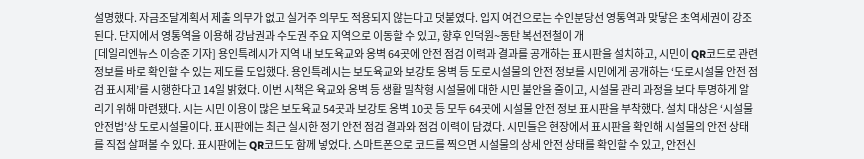설명했다. 자금조달계획서 제출 의무가 없고 실거주 의무도 적용되지 않는다고 덧붙였다. 입지 여건으로는 수인분당선 영통역과 맞닿은 초역세권이 강조된다. 단지에서 영통역을 이용해 강남권과 수도권 주요 지역으로 이동할 수 있고, 향후 인덕원~동탄 복선전철이 개
[데일리엔뉴스 이승준 기자] 용인특례시가 지역 내 보도육교와 옹벽 64곳에 안전 점검 이력과 결과를 공개하는 표시판을 설치하고, 시민이 QR코드로 관련 정보를 바로 확인할 수 있는 제도를 도입했다. 용인특례시는 보도육교와 보강토 옹벽 등 도로시설물의 안전 정보를 시민에게 공개하는 ‘도로시설물 안전 점검 표시제’를 시행한다고 14일 밝혔다. 이번 시책은 육교와 옹벽 등 생활 밀착형 시설물에 대한 시민 불안을 줄이고, 시설물 관리 과정을 보다 투명하게 알리기 위해 마련됐다. 시는 시민 이용이 많은 보도육교 54곳과 보강토 옹벽 10곳 등 모두 64곳에 시설물 안전 정보 표시판을 부착했다. 설치 대상은 ‘시설물안전법’상 도로시설물이다. 표시판에는 최근 실시한 정기 안전 점검 결과와 점검 이력이 담겼다. 시민들은 현장에서 표시판을 확인해 시설물의 안전 상태를 직접 살펴볼 수 있다. 표시판에는 QR코드도 함께 넣었다. 스마트폰으로 코드를 찍으면 시설물의 상세 안전 상태를 확인할 수 있고, 안전신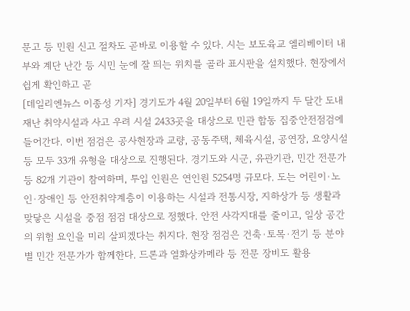문고 등 민원 신고 절차도 곧바로 이용할 수 있다. 시는 보도육교 엘리베이터 내부와 계단 난간 등 시민 눈에 잘 띄는 위치를 골라 표시판을 설치했다. 현장에서 쉽게 확인하고 곧
[데일리엔뉴스 이종성 기자] 경기도가 4월 20일부터 6월 19일까지 두 달간 도내 재난 취약시설과 사고 우려 시설 2433곳을 대상으로 민관 합동 집중안전점검에 들어간다. 이번 점검은 공사현장과 교량, 공동주택, 체육시설, 공연장, 요양시설 등 모두 33개 유형을 대상으로 진행된다. 경기도와 시군, 유관기관, 민간 전문가 등 82개 기관이 참여하며, 투입 인원은 연인원 5254명 규모다. 도는 어린이·노인·장애인 등 안전취약계층이 이용하는 시설과 전통시장, 지하상가 등 생활과 맞닿은 시설을 중점 점검 대상으로 정했다. 안전 사각지대를 줄이고, 일상 공간의 위험 요인을 미리 살피겠다는 취지다. 현장 점검은 건축·토목·전기 등 분야별 민간 전문가가 함께한다. 드론과 열화상카메라 등 전문 장비도 활용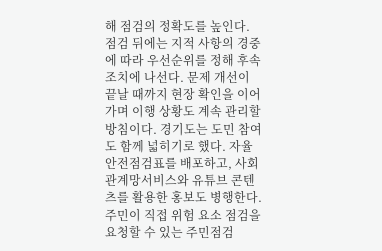해 점검의 정확도를 높인다. 점검 뒤에는 지적 사항의 경중에 따라 우선순위를 정해 후속 조치에 나선다. 문제 개선이 끝날 때까지 현장 확인을 이어가며 이행 상황도 계속 관리할 방침이다. 경기도는 도민 참여도 함께 넓히기로 했다. 자율안전점검표를 배포하고, 사회관계망서비스와 유튜브 콘텐츠를 활용한 홍보도 병행한다. 주민이 직접 위험 요소 점검을 요청할 수 있는 주민점검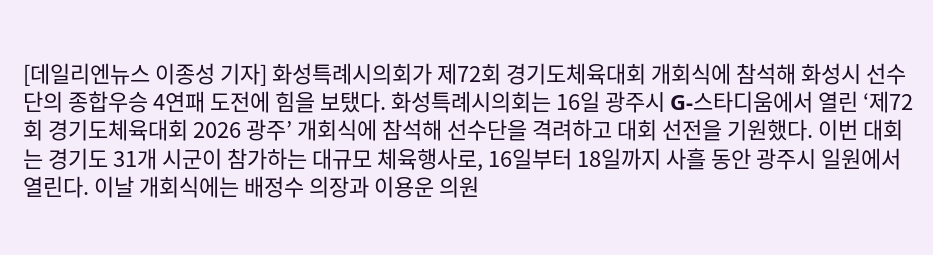[데일리엔뉴스 이종성 기자] 화성특례시의회가 제72회 경기도체육대회 개회식에 참석해 화성시 선수단의 종합우승 4연패 도전에 힘을 보탰다. 화성특례시의회는 16일 광주시 G-스타디움에서 열린 ‘제72회 경기도체육대회 2026 광주’ 개회식에 참석해 선수단을 격려하고 대회 선전을 기원했다. 이번 대회는 경기도 31개 시군이 참가하는 대규모 체육행사로, 16일부터 18일까지 사흘 동안 광주시 일원에서 열린다. 이날 개회식에는 배정수 의장과 이용운 의원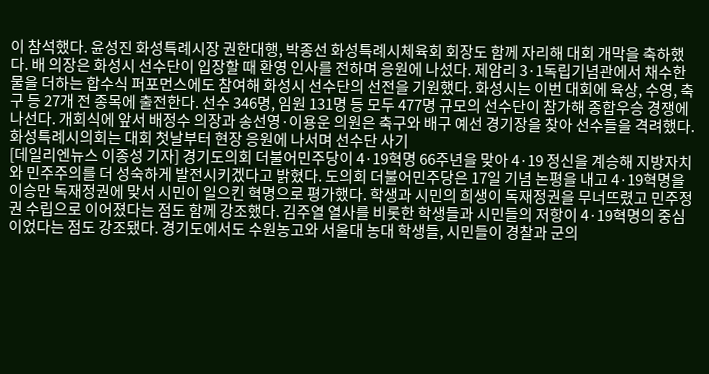이 참석했다. 윤성진 화성특례시장 권한대행, 박종선 화성특례시체육회 회장도 함께 자리해 대회 개막을 축하했다. 배 의장은 화성시 선수단이 입장할 때 환영 인사를 전하며 응원에 나섰다. 제암리 3·1독립기념관에서 채수한 물을 더하는 합수식 퍼포먼스에도 참여해 화성시 선수단의 선전을 기원했다. 화성시는 이번 대회에 육상, 수영, 축구 등 27개 전 종목에 출전한다. 선수 346명, 임원 131명 등 모두 477명 규모의 선수단이 참가해 종합우승 경쟁에 나선다. 개회식에 앞서 배정수 의장과 송선영·이용운 의원은 축구와 배구 예선 경기장을 찾아 선수들을 격려했다. 화성특례시의회는 대회 첫날부터 현장 응원에 나서며 선수단 사기
[데일리엔뉴스 이종성 기자] 경기도의회 더불어민주당이 4·19혁명 66주년을 맞아 4·19 정신을 계승해 지방자치와 민주주의를 더 성숙하게 발전시키겠다고 밝혔다. 도의회 더불어민주당은 17일 기념 논평을 내고 4·19혁명을 이승만 독재정권에 맞서 시민이 일으킨 혁명으로 평가했다. 학생과 시민의 희생이 독재정권을 무너뜨렸고 민주정권 수립으로 이어졌다는 점도 함께 강조했다. 김주열 열사를 비롯한 학생들과 시민들의 저항이 4·19혁명의 중심이었다는 점도 강조됐다. 경기도에서도 수원농고와 서울대 농대 학생들, 시민들이 경찰과 군의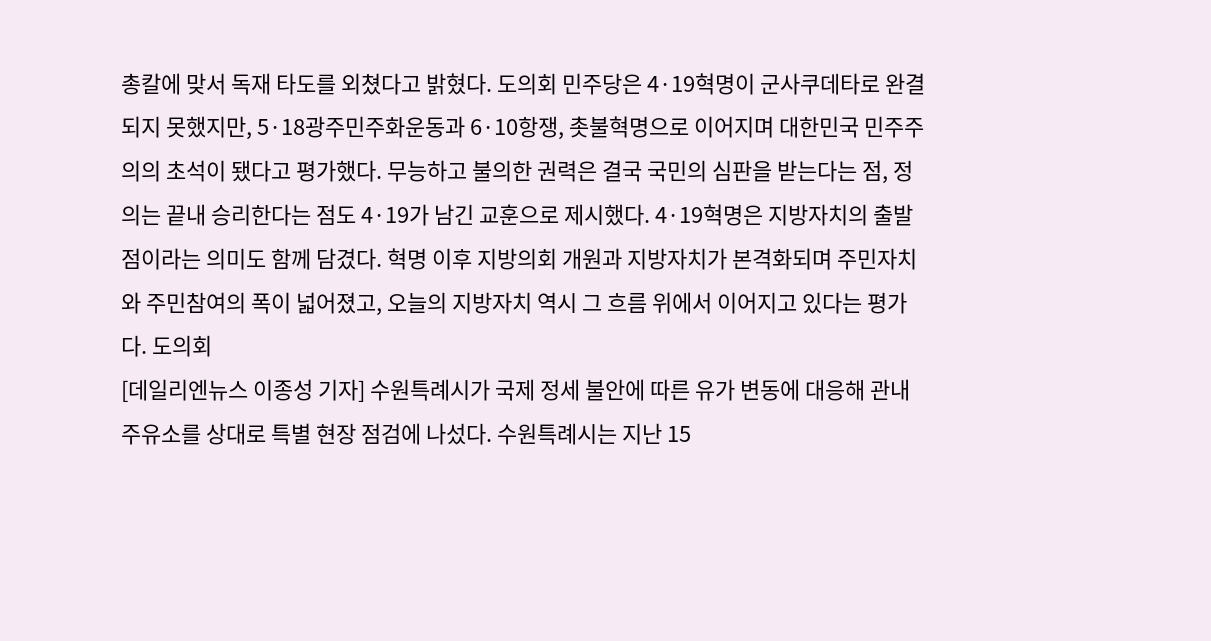총칼에 맞서 독재 타도를 외쳤다고 밝혔다. 도의회 민주당은 4·19혁명이 군사쿠데타로 완결되지 못했지만, 5·18광주민주화운동과 6·10항쟁, 촛불혁명으로 이어지며 대한민국 민주주의의 초석이 됐다고 평가했다. 무능하고 불의한 권력은 결국 국민의 심판을 받는다는 점, 정의는 끝내 승리한다는 점도 4·19가 남긴 교훈으로 제시했다. 4·19혁명은 지방자치의 출발점이라는 의미도 함께 담겼다. 혁명 이후 지방의회 개원과 지방자치가 본격화되며 주민자치와 주민참여의 폭이 넓어졌고, 오늘의 지방자치 역시 그 흐름 위에서 이어지고 있다는 평가다. 도의회
[데일리엔뉴스 이종성 기자] 수원특례시가 국제 정세 불안에 따른 유가 변동에 대응해 관내 주유소를 상대로 특별 현장 점검에 나섰다. 수원특례시는 지난 15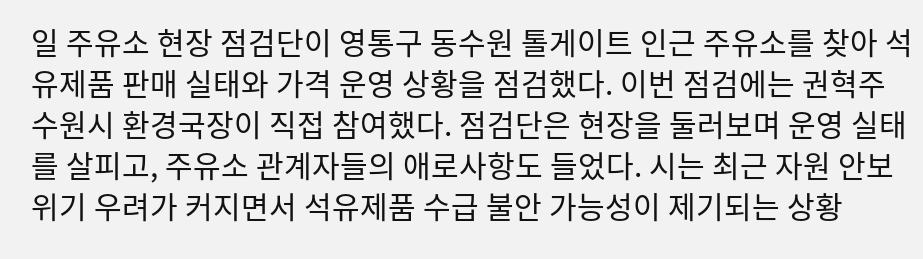일 주유소 현장 점검단이 영통구 동수원 톨게이트 인근 주유소를 찾아 석유제품 판매 실태와 가격 운영 상황을 점검했다. 이번 점검에는 권혁주 수원시 환경국장이 직접 참여했다. 점검단은 현장을 둘러보며 운영 실태를 살피고, 주유소 관계자들의 애로사항도 들었다. 시는 최근 자원 안보 위기 우려가 커지면서 석유제품 수급 불안 가능성이 제기되는 상황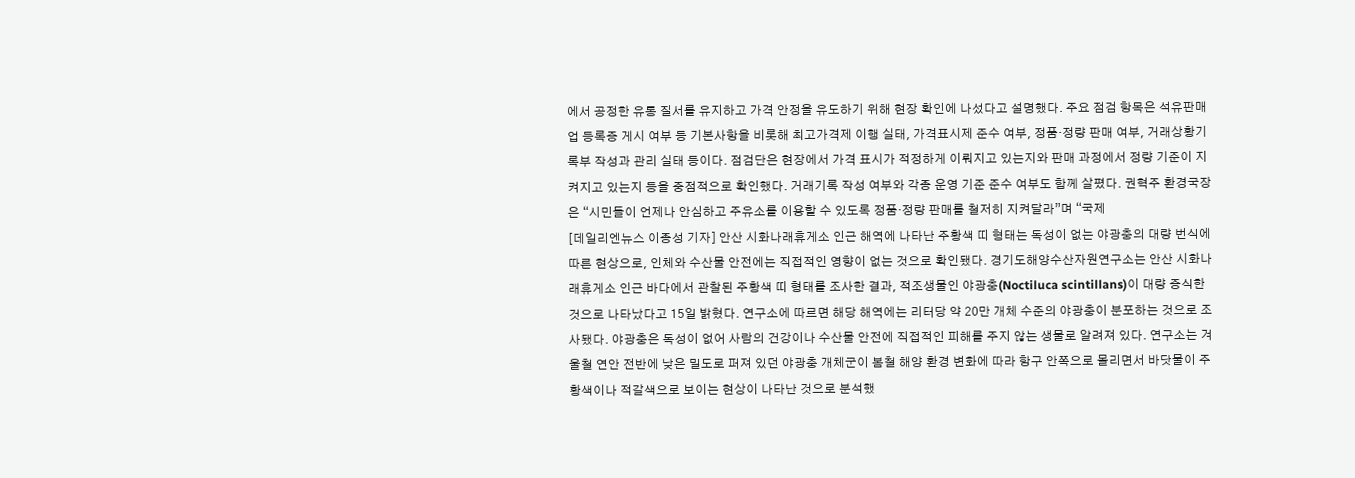에서 공정한 유통 질서를 유지하고 가격 안정을 유도하기 위해 현장 확인에 나섰다고 설명했다. 주요 점검 항목은 석유판매업 등록증 게시 여부 등 기본사항을 비롯해 최고가격제 이행 실태, 가격표시제 준수 여부, 정품·정량 판매 여부, 거래상황기록부 작성과 관리 실태 등이다. 점검단은 현장에서 가격 표시가 적정하게 이뤄지고 있는지와 판매 과정에서 정량 기준이 지켜지고 있는지 등을 중점적으로 확인했다. 거래기록 작성 여부와 각종 운영 기준 준수 여부도 함께 살폈다. 권혁주 환경국장은 “시민들이 언제나 안심하고 주유소를 이용할 수 있도록 정품·정량 판매를 철저히 지켜달라”며 “국제
[데일리엔뉴스 이종성 기자] 안산 시화나래휴게소 인근 해역에 나타난 주황색 띠 형태는 독성이 없는 야광충의 대량 번식에 따른 현상으로, 인체와 수산물 안전에는 직접적인 영향이 없는 것으로 확인됐다. 경기도해양수산자원연구소는 안산 시화나래휴게소 인근 바다에서 관찰된 주황색 띠 형태를 조사한 결과, 적조생물인 야광충(Noctiluca scintillans)이 대량 증식한 것으로 나타났다고 15일 밝혔다. 연구소에 따르면 해당 해역에는 리터당 약 20만 개체 수준의 야광충이 분포하는 것으로 조사됐다. 야광충은 독성이 없어 사람의 건강이나 수산물 안전에 직접적인 피해를 주지 않는 생물로 알려져 있다. 연구소는 겨울철 연안 전반에 낮은 밀도로 퍼져 있던 야광충 개체군이 봄철 해양 환경 변화에 따라 항구 안쪽으로 몰리면서 바닷물이 주황색이나 적갈색으로 보이는 현상이 나타난 것으로 분석했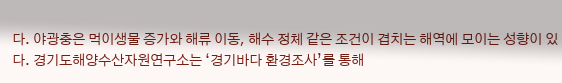다. 야광충은 먹이생물 증가와 해류 이동, 해수 정체 같은 조건이 겹치는 해역에 모이는 성향이 있다. 경기도해양수산자원연구소는 ‘경기바다 환경조사’를 통해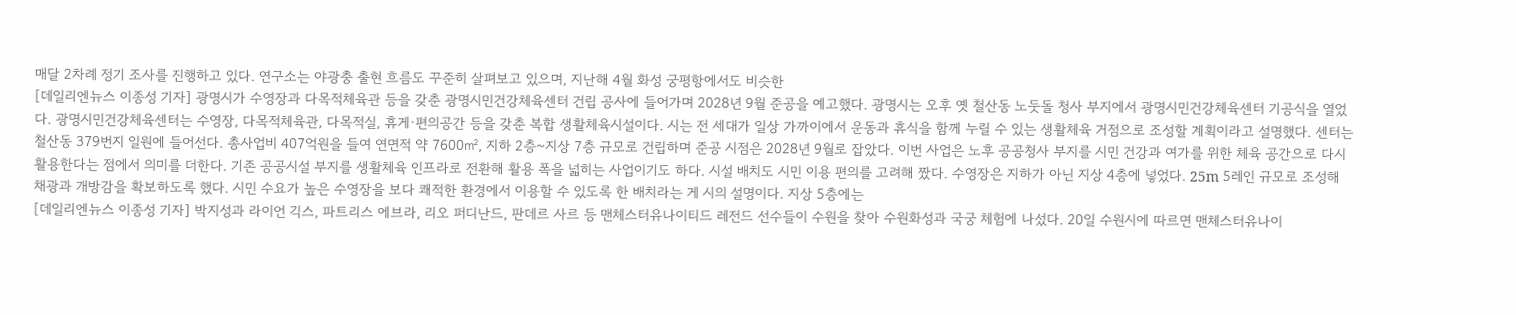매달 2차례 정기 조사를 진행하고 있다. 연구소는 야광충 출현 흐름도 꾸준히 살펴보고 있으며, 지난해 4월 화성 궁평항에서도 비슷한
[데일리엔뉴스 이종성 기자] 광명시가 수영장과 다목적체육관 등을 갖춘 광명시민건강체육센터 건립 공사에 들어가며 2028년 9월 준공을 예고했다. 광명시는 오후 옛 철산동 노둣돌 청사 부지에서 광명시민건강체육센터 기공식을 열었다. 광명시민건강체육센터는 수영장, 다목적체육관, 다목적실, 휴게·편의공간 등을 갖춘 복합 생활체육시설이다. 시는 전 세대가 일상 가까이에서 운동과 휴식을 함께 누릴 수 있는 생활체육 거점으로 조성할 계획이라고 설명했다. 센터는 철산동 379번지 일원에 들어선다. 총사업비 407억원을 들여 연면적 약 7600㎡, 지하 2층~지상 7층 규모로 건립하며 준공 시점은 2028년 9월로 잡았다. 이번 사업은 노후 공공청사 부지를 시민 건강과 여가를 위한 체육 공간으로 다시 활용한다는 점에서 의미를 더한다. 기존 공공시설 부지를 생활체육 인프라로 전환해 활용 폭을 넓히는 사업이기도 하다. 시설 배치도 시민 이용 편의를 고려해 짰다. 수영장은 지하가 아닌 지상 4층에 넣었다. 25m 5레인 규모로 조성해 채광과 개방감을 확보하도록 했다. 시민 수요가 높은 수영장을 보다 쾌적한 환경에서 이용할 수 있도록 한 배치라는 게 시의 설명이다. 지상 5층에는
[데일리엔뉴스 이종성 기자] 박지성과 라이언 긱스, 파트리스 에브라, 리오 퍼디난드, 판데르 사르 등 맨체스터유나이티드 레전드 선수들이 수원을 찾아 수원화성과 국궁 체험에 나섰다. 20일 수원시에 따르면 맨체스터유나이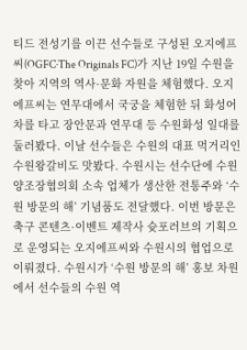티드 전성기를 이끈 선수들로 구성된 오지에프씨(OGFC·The Originals FC)가 지난 19일 수원을 찾아 지역의 역사·문화 자원을 체험했다. 오지에프씨는 연무대에서 국궁을 체험한 뒤 화성어차를 타고 장안문과 연무대 등 수원화성 일대를 둘러봤다. 이날 선수들은 수원의 대표 먹거리인 수원왕갈비도 맛봤다. 수원시는 선수단에 수원양조장협의회 소속 업체가 생산한 전통주와 ‘수원 방문의 해’ 기념품도 전달했다. 이번 방문은 축구 콘텐츠·이벤트 제작사 슛포러브의 기획으로 운영되는 오지에프씨와 수원시의 협업으로 이뤄졌다. 수원시가 ‘수원 방문의 해’ 홍보 차원에서 선수들의 수원 역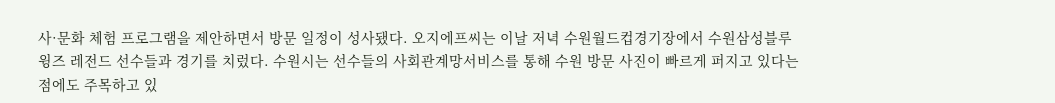사·문화 체험 프로그램을 제안하면서 방문 일정이 성사됐다. 오지에프씨는 이날 저녁 수원월드컵경기장에서 수원삼성블루윙즈 레전드 선수들과 경기를 치렀다. 수원시는 선수들의 사회관계망서비스를 통해 수원 방문 사진이 빠르게 퍼지고 있다는 점에도 주목하고 있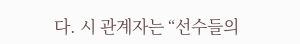다. 시 관계자는 “선수들의